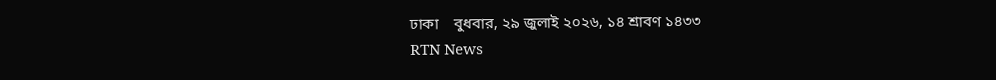ঢাকা    বুধবার, ২৯ জুলাই ২০২৬, ১৪ শ্রাবণ ১৪৩৩
RTN News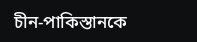চীন-পাকিস্তানকে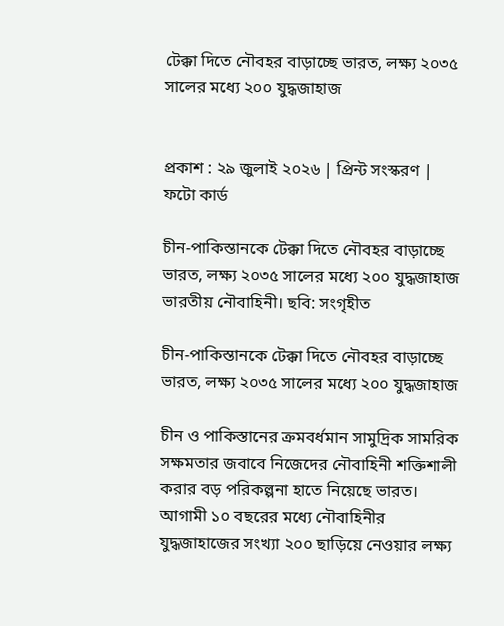টেক্কা দিতে নৌবহর বাড়াচ্ছে ভারত, লক্ষ্য ২০৩৫ সালের মধ্যে ২০০ যুদ্ধজাহাজ


প্রকাশ : ২৯ জুলাই ২০২৬ | প্রিন্ট সংস্করণ | ফটো কার্ড

চীন-পাকিস্তানকে টেক্কা দিতে নৌবহর বাড়াচ্ছে ভারত, লক্ষ্য ২০৩৫ সালের মধ্যে ২০০ যুদ্ধজাহাজ
ভারতীয় নৌবাহিনী। ছবি: সংগৃহীত

চীন-পাকিস্তানকে টেক্কা দিতে নৌবহর বাড়াচ্ছে ভারত, লক্ষ্য ২০৩৫ সালের মধ্যে ২০০ যুদ্ধজাহাজ

চীন ও পাকিস্তানের ক্রমবর্ধমান সামুদ্রিক সামরিক সক্ষমতার জবাবে নিজেদের নৌবাহিনী শক্তিশালী করার বড় পরিকল্পনা হাতে নিয়েছে ভারত। আগামী ১০ বছরের মধ্যে নৌবাহিনীর যুদ্ধজাহাজের সংখ্যা ২০০ ছাড়িয়ে নেওয়ার লক্ষ্য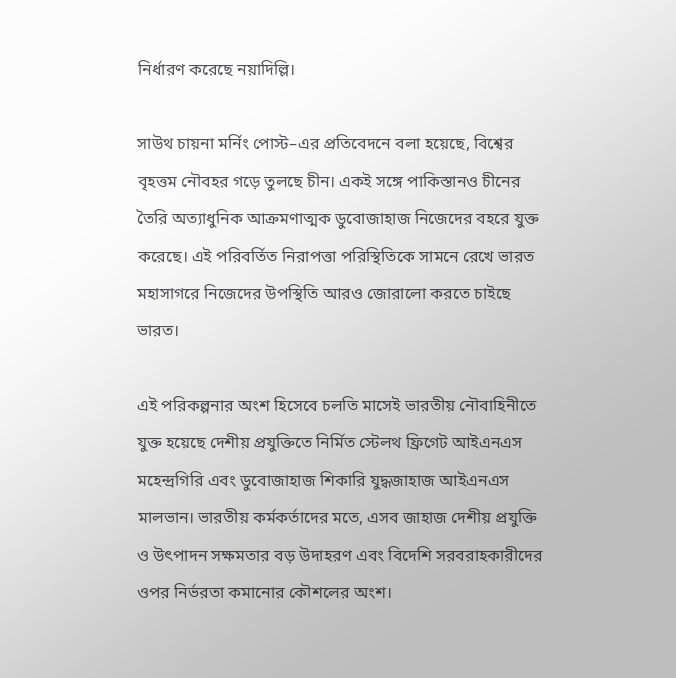নির্ধারণ করেছে নয়াদিল্লি।

সাউথ চায়না মর্নিং পোস্ট–এর প্রতিবেদনে বলা হয়েছে, বিশ্বের বৃহত্তম নৌবহর গড়ে তুলছে চীন। একই সঙ্গে পাকিস্তানও চীনের তৈরি অত্যাধুনিক আক্রমণাত্মক ডুবোজাহাজ নিজেদের বহরে যুক্ত করেছে। এই পরিবর্তিত নিরাপত্তা পরিস্থিতিকে সামনে রেখে ভারত মহাসাগরে নিজেদের উপস্থিতি আরও জোরালো করতে চাইছে ভারত।

এই পরিকল্পনার অংশ হিসেবে চলতি মাসেই ভারতীয় নৌবাহিনীতে যুক্ত হয়েছে দেশীয় প্রযুক্তিতে নির্মিত স্টেলথ ফ্রিগেট আইএনএস মহেন্দ্রগিরি এবং ডুবোজাহাজ শিকারি যুদ্ধজাহাজ আইএনএস মালভান। ভারতীয় কর্মকর্তাদের মতে, এসব জাহাজ দেশীয় প্রযুক্তি ও উৎপাদন সক্ষমতার বড় উদাহরণ এবং বিদেশি সরবরাহকারীদের ওপর নির্ভরতা কমানোর কৌশলের অংশ।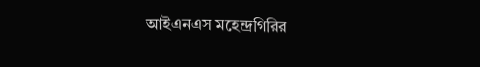আইএনএস মহেন্দ্রগিরির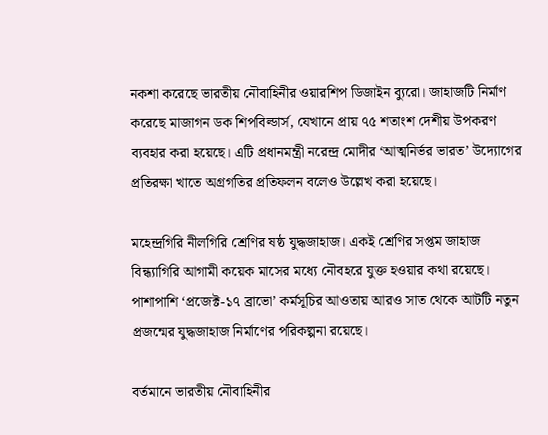নকশা করেছে ভারতীয় নৌবাহিনীর ওয়ারশিপ ডিজাইন ব্যুরো। জাহাজটি নির্মাণ করেছে মাজাগন ডক শিপবিল্ডার্স, যেখানে প্রায় ৭৫ শতাংশ দেশীয় উপকরণ ব্যবহার করা হয়েছে। এটি প্রধানমন্ত্রী নরেন্দ্র মোদীর ‘আত্মনির্ভর ভারত’ উদ্যোগের প্রতিরক্ষা খাতে অগ্রগতির প্রতিফলন বলেও উল্লেখ করা হয়েছে।

মহেন্দ্রগিরি নীলগিরি শ্রেণির ষষ্ঠ যুদ্ধজাহাজ। একই শ্রেণির সপ্তম জাহাজ বিন্ধ্যাগিরি আগামী কয়েক মাসের মধ্যে নৌবহরে যুক্ত হওয়ার কথা রয়েছে। পাশাপাশি ‘প্রজেক্ট-১৭ ব্রাভো’ কর্মসূচির আওতায় আরও সাত থেকে আটটি নতুন প্রজন্মের যুদ্ধজাহাজ নির্মাণের পরিকল্পনা রয়েছে।

বর্তমানে ভারতীয় নৌবাহিনীর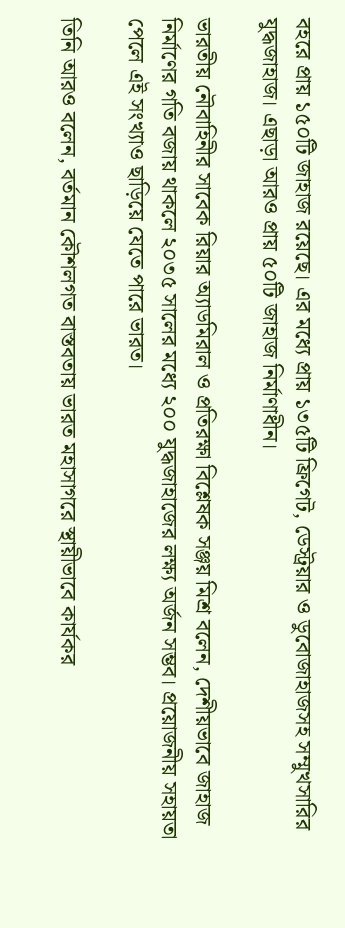বহরে প্রায় ১৫০টি জাহাজ রয়েছে। এর মধ্যে প্রায় ১৩৫টি ফ্রিগেট, ডেস্ট্রয়ার ও ডুবোজাহাজসহ সম্মুখসারির যুদ্ধজাহাজ। এছাড়া আরও প্রায় ৫০টি জাহাজ নির্মাণাধীন।

ভারতীয় নৌবাহিনীর সাবেক রিয়ার অ্যাডমিরাল ও প্রতিরক্ষা বিশ্লেষক সঞ্জয় মিশ্র বলেন, দেশীয়ভাবে জাহাজ নির্মাণের গতি বজায় থাকলে ২০৩৫ সালের মধ্যে ২০০ যুদ্ধজাহাজের লক্ষ্য অর্জন সম্ভব। প্রয়োজনীয় সহায়তা পেলে এই সংখ্যাও ছাড়িয়ে যেতে পারে ভারত।

তিনি আরও বলেন, বর্তমান কৌশলগত বাস্তবতায় ভারত মহাসাগরে স্থায়ীভাবে কার্যকর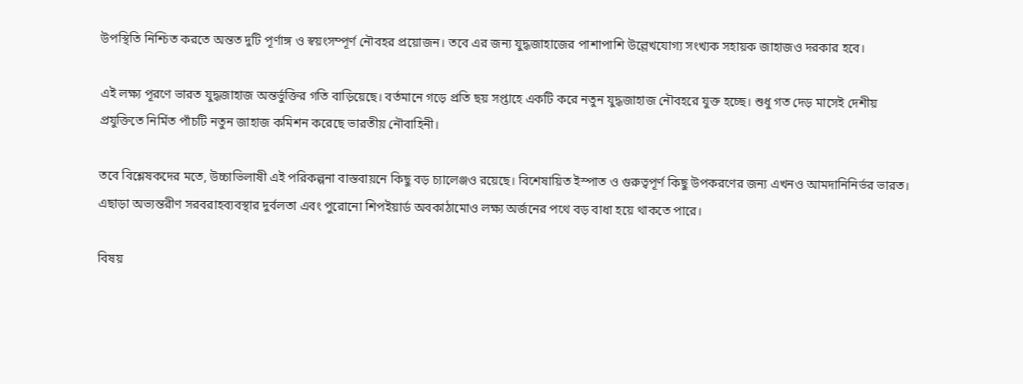উপস্থিতি নিশ্চিত করতে অন্তত দুটি পূর্ণাঙ্গ ও স্বয়ংসম্পূর্ণ নৌবহর প্রয়োজন। তবে এর জন্য যুদ্ধজাহাজের পাশাপাশি উল্লেখযোগ্য সংখ্যক সহায়ক জাহাজও দরকার হবে।

এই লক্ষ্য পূরণে ভারত যুদ্ধজাহাজ অন্তর্ভুক্তির গতি বাড়িয়েছে। বর্তমানে গড়ে প্রতি ছয় সপ্তাহে একটি করে নতুন যুদ্ধজাহাজ নৌবহরে যুক্ত হচ্ছে। শুধু গত দেড় মাসেই দেশীয় প্রযুক্তিতে নির্মিত পাঁচটি নতুন জাহাজ কমিশন করেছে ভারতীয় নৌবাহিনী।

তবে বিশ্লেষকদের মতে, উচ্চাভিলাষী এই পরিকল্পনা বাস্তবায়নে কিছু বড় চ্যালেঞ্জও রয়েছে। বিশেষায়িত ইস্পাত ও গুরুত্বপূর্ণ কিছু উপকরণের জন্য এখনও আমদানিনির্ভর ভারত। এছাড়া অভ্যন্তরীণ সরবরাহব্যবস্থার দুর্বলতা এবং পুরোনো শিপইয়ার্ড অবকাঠামোও লক্ষ্য অর্জনের পথে বড় বাধা হয়ে থাকতে পারে।

বিষয়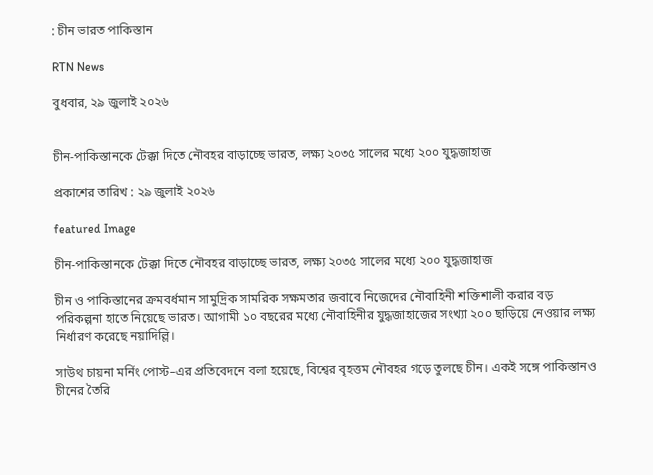: চীন ভারত পাকিস্তান

RTN News

বুধবার, ২৯ জুলাই ২০২৬


চীন-পাকিস্তানকে টেক্কা দিতে নৌবহর বাড়াচ্ছে ভারত, লক্ষ্য ২০৩৫ সালের মধ্যে ২০০ যুদ্ধজাহাজ

প্রকাশের তারিখ : ২৯ জুলাই ২০২৬

featured Image

চীন-পাকিস্তানকে টেক্কা দিতে নৌবহর বাড়াচ্ছে ভারত, লক্ষ্য ২০৩৫ সালের মধ্যে ২০০ যুদ্ধজাহাজ

চীন ও পাকিস্তানের ক্রমবর্ধমান সামুদ্রিক সামরিক সক্ষমতার জবাবে নিজেদের নৌবাহিনী শক্তিশালী করার বড় পরিকল্পনা হাতে নিয়েছে ভারত। আগামী ১০ বছরের মধ্যে নৌবাহিনীর যুদ্ধজাহাজের সংখ্যা ২০০ ছাড়িয়ে নেওয়ার লক্ষ্য নির্ধারণ করেছে নয়াদিল্লি।

সাউথ চায়না মর্নিং পোস্ট–এর প্রতিবেদনে বলা হয়েছে, বিশ্বের বৃহত্তম নৌবহর গড়ে তুলছে চীন। একই সঙ্গে পাকিস্তানও চীনের তৈরি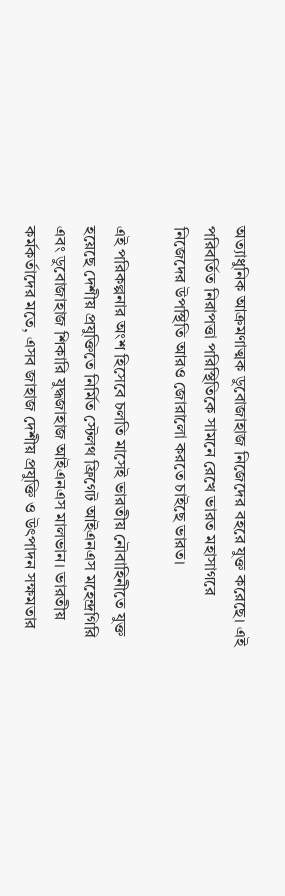অত্যাধুনিক আক্রমণাত্মক ডুবোজাহাজ নিজেদের বহরে যুক্ত করেছে। এই পরিবর্তিত নিরাপত্তা পরিস্থিতিকে সামনে রেখে ভারত মহাসাগরে নিজেদের উপস্থিতি আরও জোরালো করতে চাইছে ভারত।

এই পরিকল্পনার অংশ হিসেবে চলতি মাসেই ভারতীয় নৌবাহিনীতে যুক্ত হয়েছে দেশীয় প্রযুক্তিতে নির্মিত স্টেলথ ফ্রিগেট আইএনএস মহেন্দ্রগিরি এবং ডুবোজাহাজ শিকারি যুদ্ধজাহাজ আইএনএস মালভান। ভারতীয় কর্মকর্তাদের মতে, এসব জাহাজ দেশীয় প্রযুক্তি ও উৎপাদন সক্ষমতার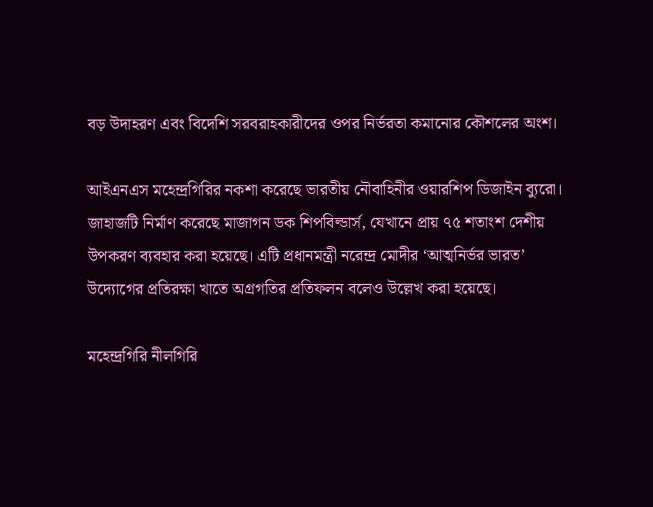বড় উদাহরণ এবং বিদেশি সরবরাহকারীদের ওপর নির্ভরতা কমানোর কৌশলের অংশ।

আইএনএস মহেন্দ্রগিরির নকশা করেছে ভারতীয় নৌবাহিনীর ওয়ারশিপ ডিজাইন ব্যুরো। জাহাজটি নির্মাণ করেছে মাজাগন ডক শিপবিল্ডার্স, যেখানে প্রায় ৭৫ শতাংশ দেশীয় উপকরণ ব্যবহার করা হয়েছে। এটি প্রধানমন্ত্রী নরেন্দ্র মোদীর ‘আত্মনির্ভর ভারত’ উদ্যোগের প্রতিরক্ষা খাতে অগ্রগতির প্রতিফলন বলেও উল্লেখ করা হয়েছে।

মহেন্দ্রগিরি নীলগিরি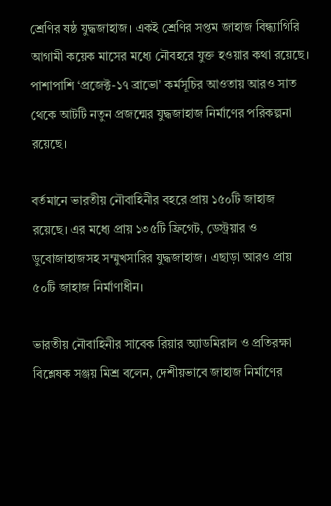শ্রেণির ষষ্ঠ যুদ্ধজাহাজ। একই শ্রেণির সপ্তম জাহাজ বিন্ধ্যাগিরি আগামী কয়েক মাসের মধ্যে নৌবহরে যুক্ত হওয়ার কথা রয়েছে। পাশাপাশি ‘প্রজেক্ট-১৭ ব্রাভো’ কর্মসূচির আওতায় আরও সাত থেকে আটটি নতুন প্রজন্মের যুদ্ধজাহাজ নির্মাণের পরিকল্পনা রয়েছে।

বর্তমানে ভারতীয় নৌবাহিনীর বহরে প্রায় ১৫০টি জাহাজ রয়েছে। এর মধ্যে প্রায় ১৩৫টি ফ্রিগেট, ডেস্ট্রয়ার ও ডুবোজাহাজসহ সম্মুখসারির যুদ্ধজাহাজ। এছাড়া আরও প্রায় ৫০টি জাহাজ নির্মাণাধীন।

ভারতীয় নৌবাহিনীর সাবেক রিয়ার অ্যাডমিরাল ও প্রতিরক্ষা বিশ্লেষক সঞ্জয় মিশ্র বলেন, দেশীয়ভাবে জাহাজ নির্মাণের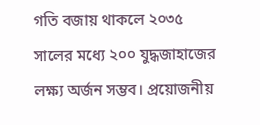গতি বজায় থাকলে ২০৩৫ সালের মধ্যে ২০০ যুদ্ধজাহাজের লক্ষ্য অর্জন সম্ভব। প্রয়োজনীয়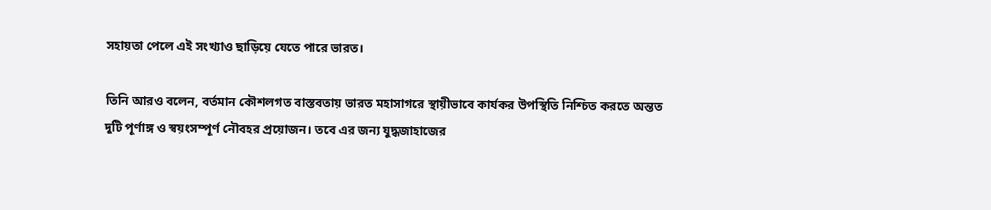সহায়তা পেলে এই সংখ্যাও ছাড়িয়ে যেতে পারে ভারত।

তিনি আরও বলেন, বর্তমান কৌশলগত বাস্তবতায় ভারত মহাসাগরে স্থায়ীভাবে কার্যকর উপস্থিতি নিশ্চিত করতে অন্তত দুটি পূর্ণাঙ্গ ও স্বয়ংসম্পূর্ণ নৌবহর প্রয়োজন। তবে এর জন্য যুদ্ধজাহাজের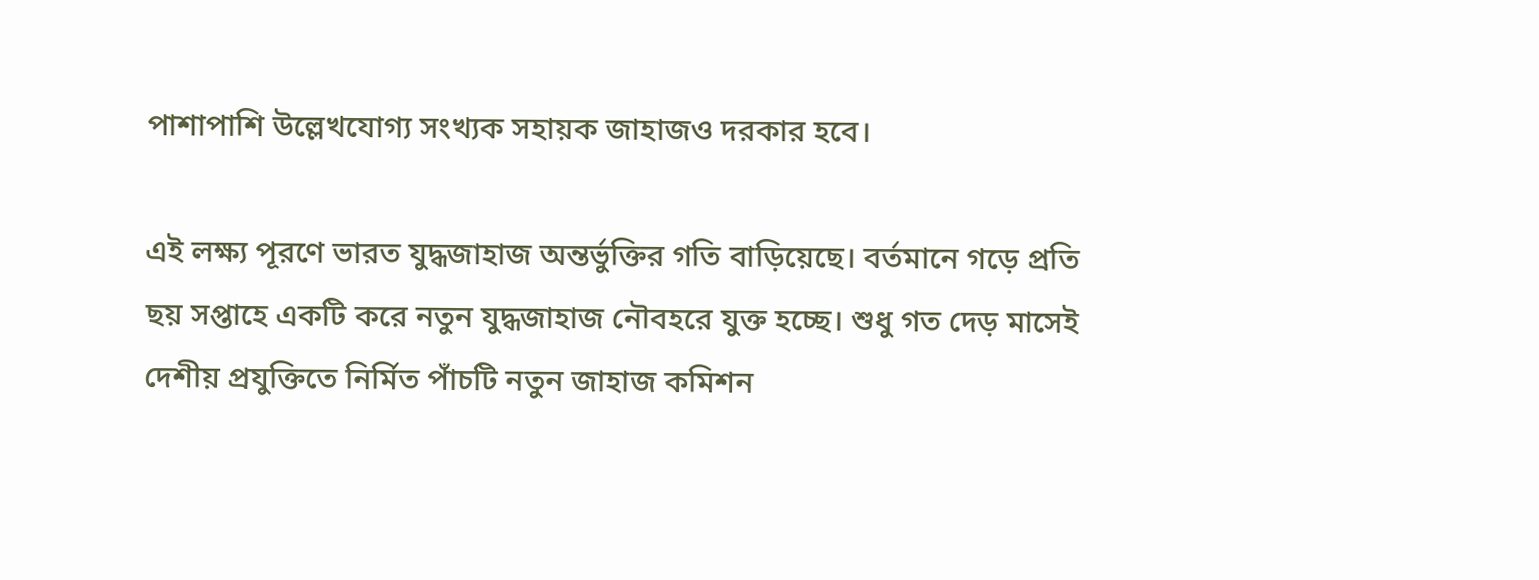পাশাপাশি উল্লেখযোগ্য সংখ্যক সহায়ক জাহাজও দরকার হবে।

এই লক্ষ্য পূরণে ভারত যুদ্ধজাহাজ অন্তর্ভুক্তির গতি বাড়িয়েছে। বর্তমানে গড়ে প্রতি ছয় সপ্তাহে একটি করে নতুন যুদ্ধজাহাজ নৌবহরে যুক্ত হচ্ছে। শুধু গত দেড় মাসেই দেশীয় প্রযুক্তিতে নির্মিত পাঁচটি নতুন জাহাজ কমিশন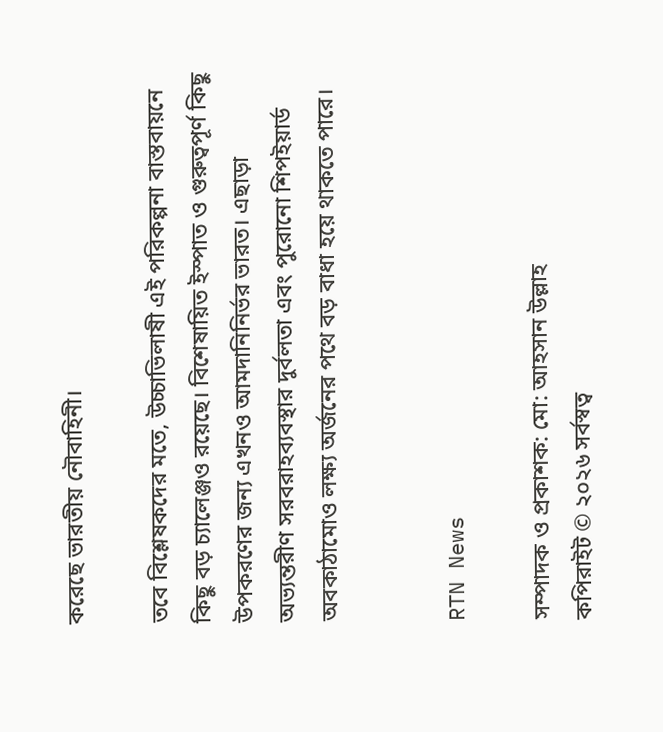করেছে ভারতীয় নৌবাহিনী।

তবে বিশ্লেষকদের মতে, উচ্চাভিলাষী এই পরিকল্পনা বাস্তবায়নে কিছু বড় চ্যালেঞ্জও রয়েছে। বিশেষায়িত ইস্পাত ও গুরুত্বপূর্ণ কিছু উপকরণের জন্য এখনও আমদানিনির্ভর ভারত। এছাড়া অভ্যন্তরীণ সরবরাহব্যবস্থার দুর্বলতা এবং পুরোনো শিপইয়ার্ড অবকাঠামোও লক্ষ্য অর্জনের পথে বড় বাধা হয়ে থাকতে পারে।


RTN News

সম্পাদক ও প্রকাশক: মো: আহসান উল্লাহ
কপিরাইট © ২০২৬ সর্বস্বত্ব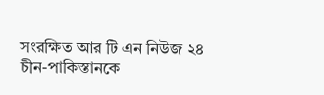সংরক্ষিত আর টি এন নিউজ ২৪
চীন-পাকিস্তানকে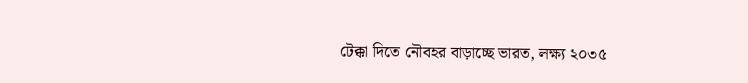টেক্কা দিতে নৌবহর বাড়াচ্ছে ভারত, লক্ষ্য ২০৩৫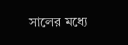সালের মধ্যে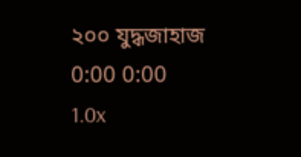২০০ যুদ্ধজাহাজ
0:00 0:00
1.0x